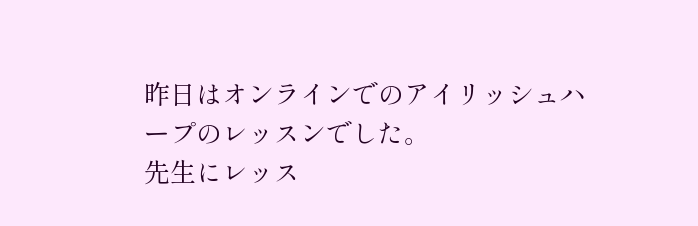昨日はオンラインでのアイリッシュハープのレッスンでした。
先生にレッス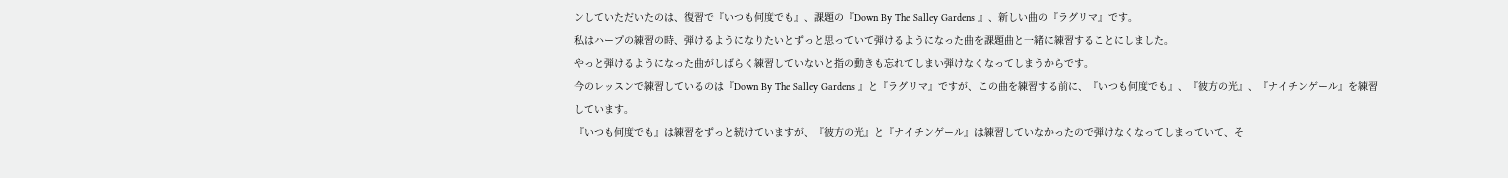ンしていただいたのは、復習で『いつも何度でも』、課題の『Down By The Salley Gardens 』、新しい曲の『ラグリマ』です。
私はハープの練習の時、弾けるようになりたいとずっと思っていて弾けるようになった曲を課題曲と一緒に練習することにしました。
やっと弾けるようになった曲がしばらく練習していないと指の動きも忘れてしまい弾けなくなってしまうからです。
今のレッスンで練習しているのは『Down By The Salley Gardens 』と『ラグリマ』ですが、この曲を練習する前に、『いつも何度でも』、『彼方の光』、『ナイチンゲール』を練習しています。
『いつも何度でも』は練習をずっと続けていますが、『彼方の光』と『ナイチンゲール』は練習していなかったので弾けなくなってしまっていて、そ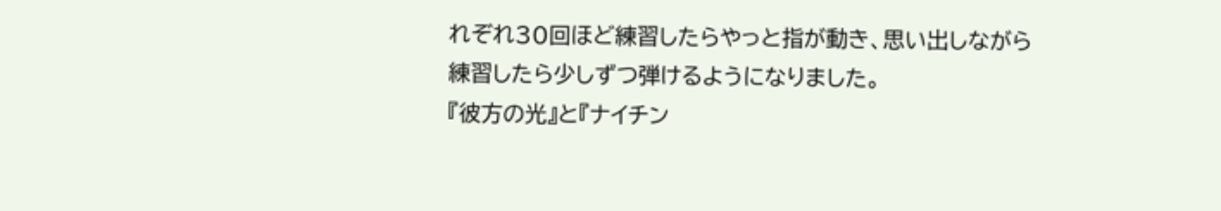れぞれ30回ほど練習したらやっと指が動き、思い出しながら練習したら少しずつ弾けるようになりました。
『彼方の光』と『ナイチン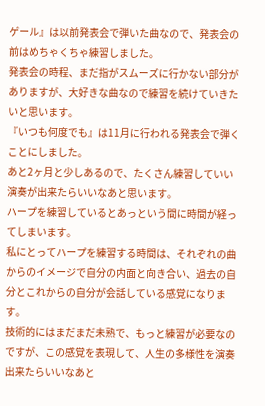ゲール』は以前発表会で弾いた曲なので、発表会の前はめちゃくちゃ練習しました。
発表会の時程、まだ指がスムーズに行かない部分がありますが、大好きな曲なので練習を続けていきたいと思います。
『いつも何度でも』は11月に行われる発表会で弾くことにしました。
あと2ヶ月と少しあるので、たくさん練習していい演奏が出来たらいいなあと思います。
ハープを練習しているとあっという間に時間が経ってしまいます。
私にとってハープを練習する時間は、それぞれの曲からのイメージで自分の内面と向き合い、過去の自分とこれからの自分が会話している感覚になります。
技術的にはまだまだ未熟で、もっと練習が必要なのですが、この感覚を表現して、人生の多様性を演奏出来たらいいなあと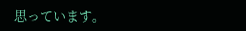思っています。